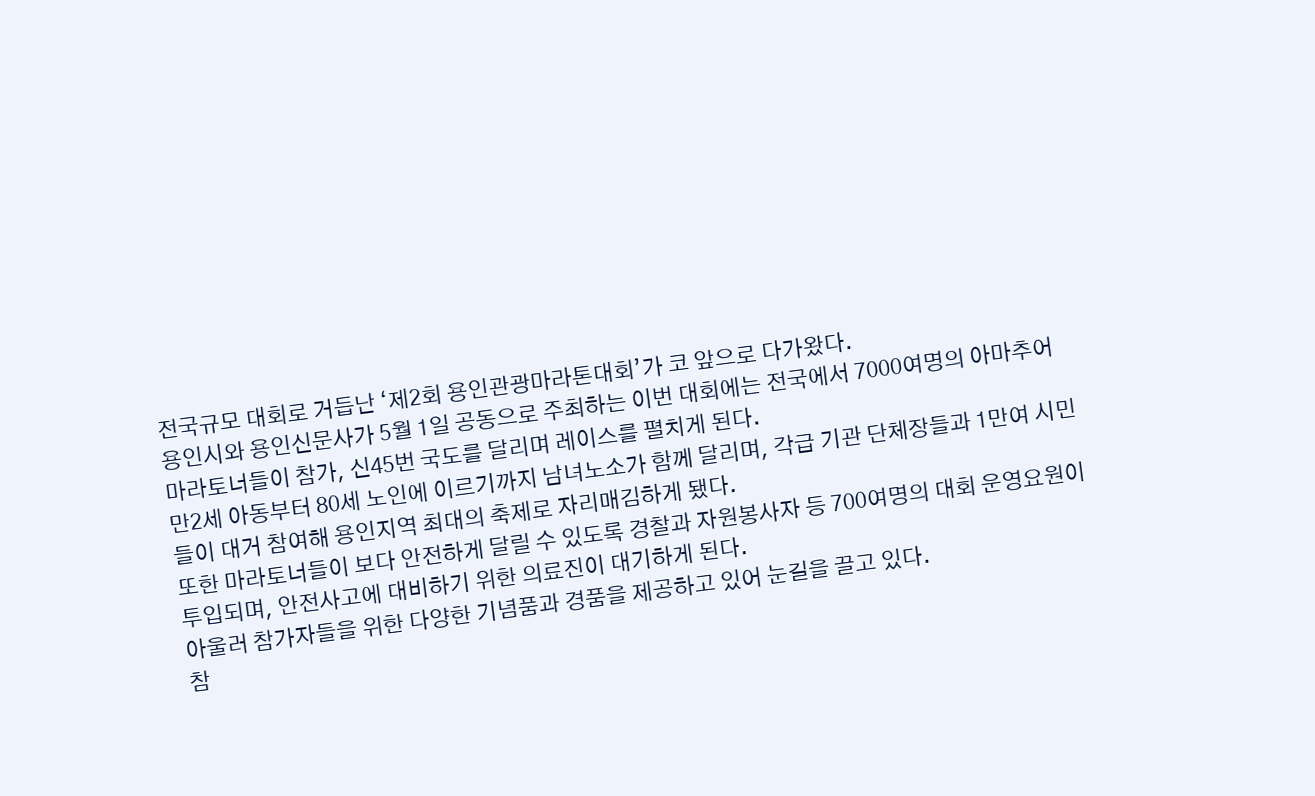전국규모 대회로 거듭난 ‘제2회 용인관광마라톤대회’가 코 앞으로 다가왔다.
용인시와 용인신문사가 5월 1일 공동으로 주최하는 이번 대회에는 전국에서 7000여명의 아마추어 마라토너들이 참가, 신45번 국도를 달리며 레이스를 펼치게 된다.
만2세 아동부터 80세 노인에 이르기까지 남녀노소가 함께 달리며, 각급 기관 단체장들과 1만여 시민들이 대거 참여해 용인지역 최대의 축제로 자리매김하게 됐다.
또한 마라토너들이 보다 안전하게 달릴 수 있도록 경찰과 자원봉사자 등 700여명의 대회 운영요원이 투입되며, 안전사고에 대비하기 위한 의료진이 대기하게 된다.
아울러 참가자들을 위한 다양한 기념품과 경품을 제공하고 있어 눈길을 끌고 있다.
참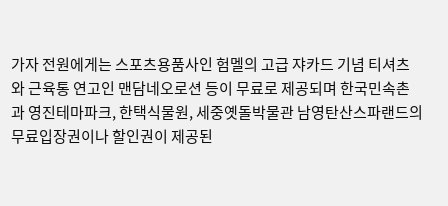가자 전원에게는 스포츠용품사인 험멜의 고급 쟈카드 기념 티셔츠와 근육통 연고인 맨담네오로션 등이 무료로 제공되며 한국민속촌과 영진테마파크, 한택식물원, 세중옛돌박물관 남영탄산스파랜드의 무료입장권이나 할인권이 제공된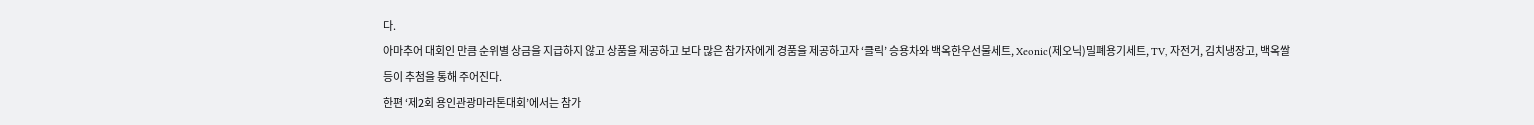다.
아마추어 대회인 만큼 순위별 상금을 지급하지 않고 상품을 제공하고 보다 많은 참가자에게 경품을 제공하고자 ‘클릭’ 승용차와 백옥한우선물세트, Xeonic(제오닉)밀폐용기세트, TV, 자전거, 김치냉장고, 백옥쌀 등이 추첨을 통해 주어진다.
한편 ‘제2회 용인관광마라톤대회’에서는 참가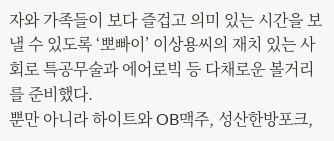자와 가족들이 보다 즐겁고 의미 있는 시간을 보낼 수 있도록 ‘뽀빠이’ 이상용씨의 재치 있는 사회로 특공무술과 에어로빅 등 다채로운 볼거리를 준비했다.
뿐만 아니라 하이트와 OB맥주, 성산한방포크,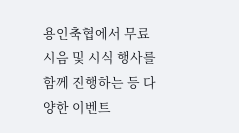용인축협에서 무료 시음 및 시식 행사를 함께 진행하는 등 다양한 이벤트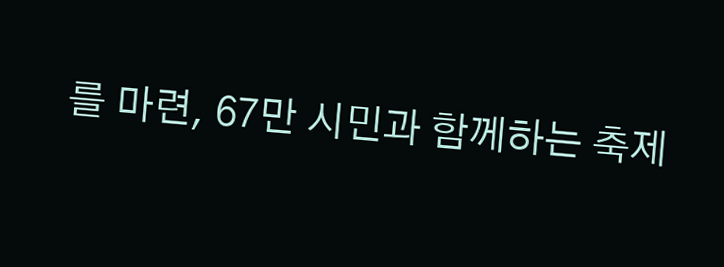를 마련, 67만 시민과 함께하는 축제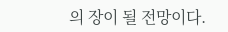의 장이 될 전망이다.